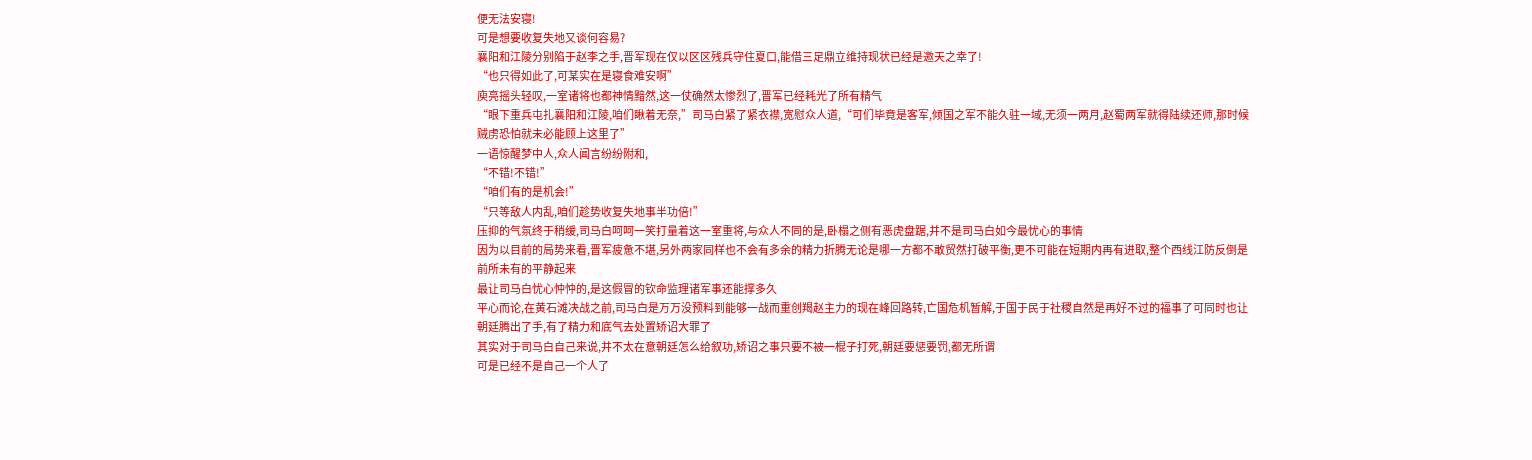便无法安寝!
可是想要收复失地又谈何容易?
襄阳和江陵分别陷于赵李之手,晋军现在仅以区区残兵守住夏口,能借三足鼎立维持现状已经是邀天之幸了!
“也只得如此了,可某实在是寝食难安啊”
庾亮摇头轻叹,一室诸将也都神情黯然,这一仗确然太惨烈了,晋军已经耗光了所有精气
“眼下重兵屯扎襄阳和江陵,咱们瞅着无奈,”司马白紧了紧衣襟,宽慰众人道,“可们毕竟是客军,倾国之军不能久驻一域,无须一两月,赵蜀两军就得陆续还师,那时候贼虏恐怕就未必能顾上这里了”
一语惊醒梦中人,众人闻言纷纷附和,
“不错!不错!”
“咱们有的是机会!”
“只等敌人内乱,咱们趁势收复失地事半功倍!”
压抑的气氛终于稍缓,司马白呵呵一笑打量着这一室重将,与众人不同的是,卧榻之侧有恶虎盘踞,并不是司马白如今最忧心的事情
因为以目前的局势来看,晋军疲惫不堪,另外两家同样也不会有多余的精力折腾无论是哪一方都不敢贸然打破平衡,更不可能在短期内再有进取,整个西线江防反倒是前所未有的平静起来
最让司马白忧心忡忡的,是这假冒的钦命监理诸军事还能撑多久
平心而论,在黄石滩决战之前,司马白是万万没预料到能够一战而重创羯赵主力的现在峰回路转,亡国危机暂解,于国于民于社稷自然是再好不过的福事了可同时也让朝廷腾出了手,有了精力和底气去处置矫诏大罪了
其实对于司马白自己来说,并不太在意朝廷怎么给叙功,矫诏之事只要不被一棍子打死,朝廷要惩要罚,都无所谓
可是已经不是自己一个人了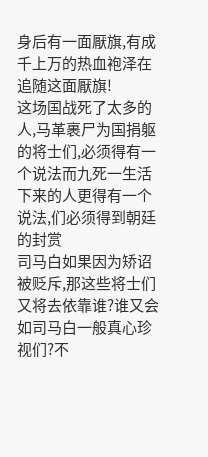身后有一面厭旗,有成千上万的热血袍泽在追随这面厭旗!
这场国战死了太多的人,马革裹尸为国捐躯的将士们,必须得有一个说法而九死一生活下来的人更得有一个说法,们必须得到朝廷的封赏
司马白如果因为矫诏被贬斥,那这些将士们又将去依靠谁?谁又会如司马白一般真心珍视们?不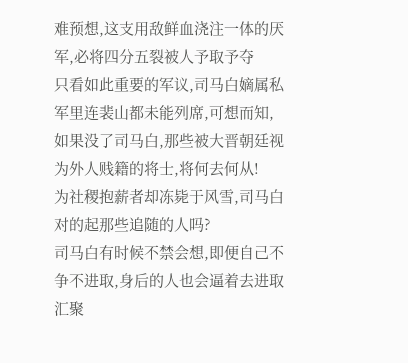难预想,这支用敌鲜血浇注一体的厌军,必将四分五裂被人予取予夺
只看如此重要的军议,司马白嫡属私军里连裴山都未能列席,可想而知,如果没了司马白,那些被大晋朝廷视为外人贱籍的将士,将何去何从!
为社稷抱薪者却冻毙于风雪,司马白对的起那些追随的人吗?
司马白有时候不禁会想,即便自己不争不进取,身后的人也会逼着去进取汇聚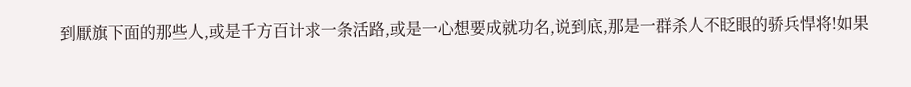到厭旗下面的那些人,或是千方百计求一条活路,或是一心想要成就功名,说到底,那是一群杀人不眨眼的骄兵悍将!如果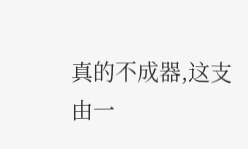真的不成器,这支由一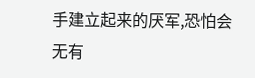手建立起来的厌军,恐怕会无有